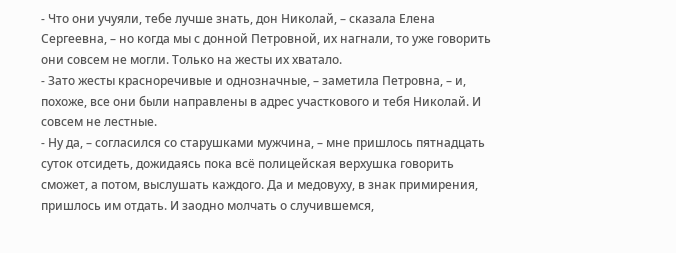- Что они учуяли, тебе лучше знать, дон Николай, – сказала Елена Сергеевна, – но когда мы с донной Петровной, их нагнали, то уже говорить они совсем не могли. Только на жесты их хватало.
- Зато жесты красноречивые и однозначные, – заметила Петровна, – и, похоже, все они были направлены в адрес участкового и тебя Николай. И совсем не лестные.
- Ну да, – согласился со старушками мужчина, – мне пришлось пятнадцать суток отсидеть, дожидаясь пока всё полицейская верхушка говорить сможет, а потом, выслушать каждого. Да и медовуху, в знак примирения, пришлось им отдать. И заодно молчать о случившемся,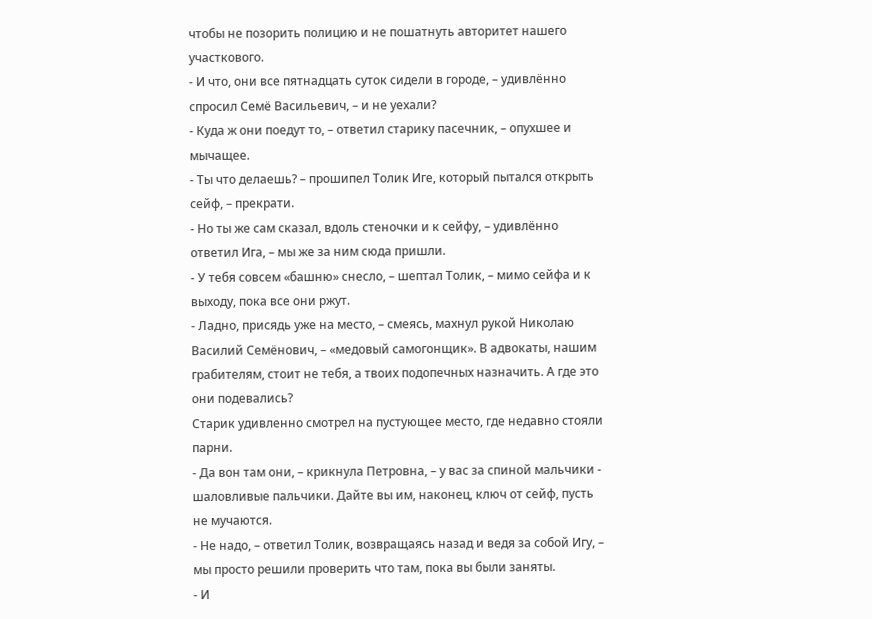чтобы не позорить полицию и не пошатнуть авторитет нашего участкового.
- И что, они все пятнадцать суток сидели в городе, – удивлённо спросил Семё Васильевич, – и не уехали?
- Куда ж они поедут то, – ответил старику пасечник, – опухшее и мычащее.
- Ты что делаешь? – прошипел Толик Иге, который пытался открыть сейф, – прекрати.
- Но ты же сам сказал, вдоль стеночки и к сейфу, – удивлённо ответил Ига, – мы же за ним сюда пришли.
- У тебя совсем «башню» снесло, – шептал Толик, – мимо сейфа и к выходу, пока все они ржут.
- Ладно, присядь уже на место, – смеясь, махнул рукой Николаю Василий Семёнович, – «медовый самогонщик». В адвокаты, нашим грабителям, стоит не тебя, а твоих подопечных назначить. А где это они подевались?
Старик удивленно смотрел на пустующее место, где недавно стояли парни.
- Да вон там они, – крикнула Петровна, – у вас за спиной мальчики - шаловливые пальчики. Дайте вы им, наконец, ключ от сейф, пусть не мучаются.
- Не надо, – ответил Толик, возвращаясь назад и ведя за собой Игу, – мы просто решили проверить что там, пока вы были заняты.
- И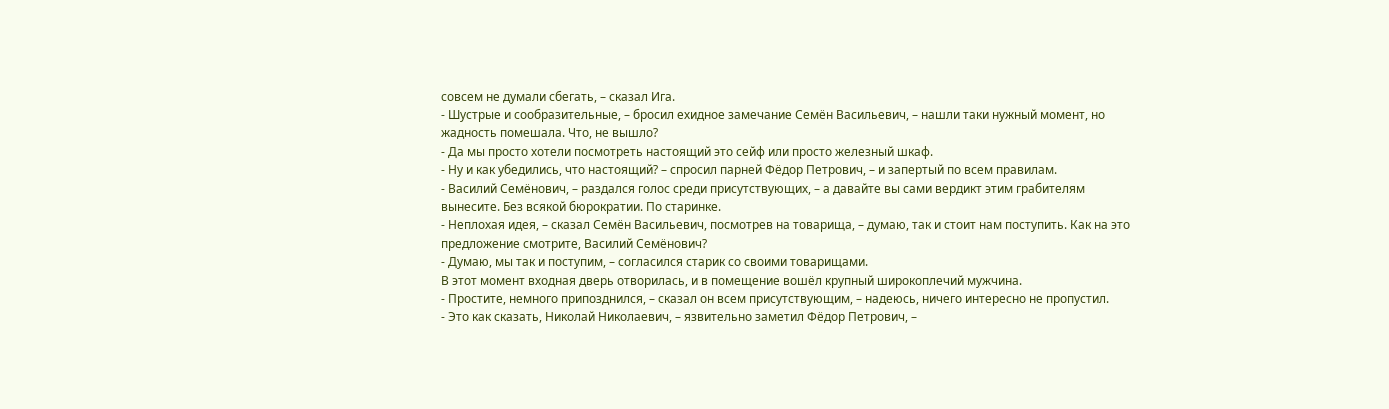совсем не думали сбегать, – сказал Ига.
- Шустрые и сообразительные, – бросил ехидное замечание Семён Васильевич, – нашли таки нужный момент, но жадность помешала. Что, не вышло?
- Да мы просто хотели посмотреть настоящий это сейф или просто железный шкаф.
- Ну и как убедились, что настоящий? – спросил парней Фёдор Петрович, – и запертый по всем правилам.
- Василий Семёнович, – раздался голос среди присутствующих, – а давайте вы сами вердикт этим грабителям вынесите. Без всякой бюрократии. По старинке.
- Неплохая идея, – сказал Семён Васильевич, посмотрев на товарища, – думаю, так и стоит нам поступить. Как на это предложение смотрите, Василий Семёнович?
- Думаю, мы так и поступим, – согласился старик со своими товарищами.
В этот момент входная дверь отворилась, и в помещение вошёл крупный широкоплечий мужчина.
- Простите, немного припозднился, – сказал он всем присутствующим, – надеюсь, ничего интересно не пропустил.
- Это как сказать, Николай Николаевич, – язвительно заметил Фёдор Петрович, –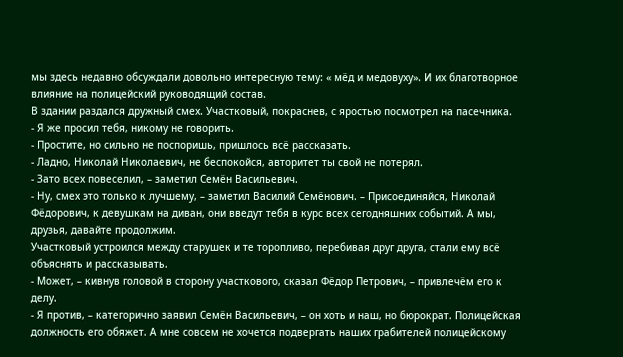мы здесь недавно обсуждали довольно интересную тему: « мёд и медовуху». И их благотворное влияние на полицейский руководящий состав.
В здании раздался дружный смех. Участковый, покраснев, с яростью посмотрел на пасечника.
- Я же просил тебя, никому не говорить.
- Простите, но сильно не поспоришь, пришлось всё рассказать.
- Ладно, Николай Николаевич, не беспокойся, авторитет ты свой не потерял.
- Зато всех повеселил, – заметил Семён Васильевич.
- Ну, смех это только к лучшему, – заметил Василий Семёнович. – Присоединяйся, Николай Фёдорович, к девушкам на диван, они введут тебя в курс всех сегодняшних событий. А мы, друзья, давайте продолжим.
Участковый устроился между старушек и те торопливо, перебивая друг друга, стали ему всё объяснять и рассказывать.
- Может, – кивнув головой в сторону участкового, сказал Фёдор Петрович, – привлечём его к делу.
- Я против, – категорично заявил Семён Васильевич, – он хоть и наш, но бюрократ. Полицейская должность его обяжет. А мне совсем не хочется подвергать наших грабителей полицейскому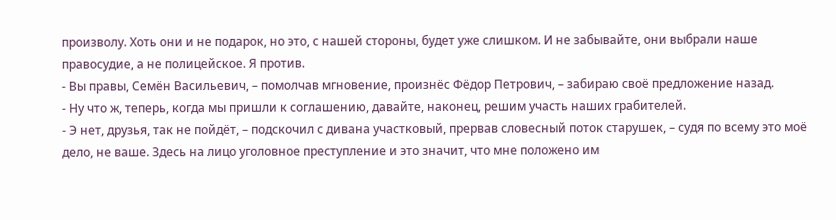произволу. Хоть они и не подарок, но это, с нашей стороны, будет уже слишком. И не забывайте, они выбрали наше правосудие, а не полицейское. Я против.
- Вы правы, Семён Васильевич, – помолчав мгновение, произнёс Фёдор Петрович, – забираю своё предложение назад.
- Ну что ж, теперь, когда мы пришли к соглашению, давайте, наконец, решим участь наших грабителей.
- Э нет, друзья, так не пойдёт, – подскочил с дивана участковый, прервав словесный поток старушек, – судя по всему это моё дело, не ваше. Здесь на лицо уголовное преступление и это значит, что мне положено им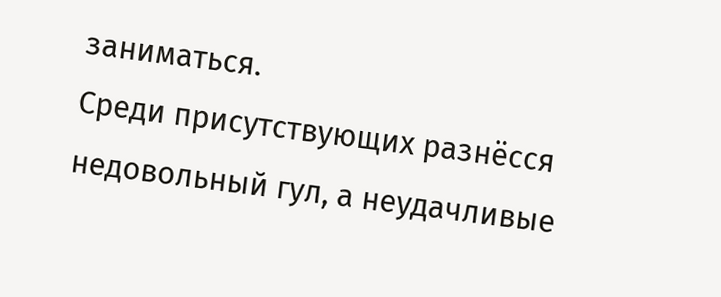заниматься.
Среди присутствующих разнёсся недовольный гул, а неудачливые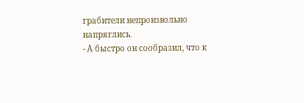грабители непроизвольно напряглись.
- А быстро он сообразил, что к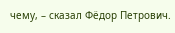чему, – сказал Фёдор Петрович.